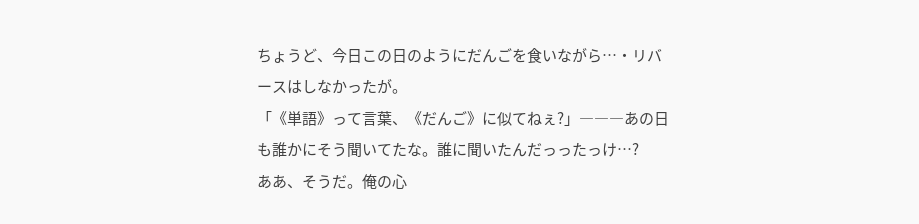ちょうど、今日この日のようにだんごを食いながら…・リバースはしなかったが。
「《単語》って言葉、《だんご》に似てねぇ?」―――あの日も誰かにそう聞いてたな。誰に聞いたんだっったっけ…?
ああ、そうだ。俺の心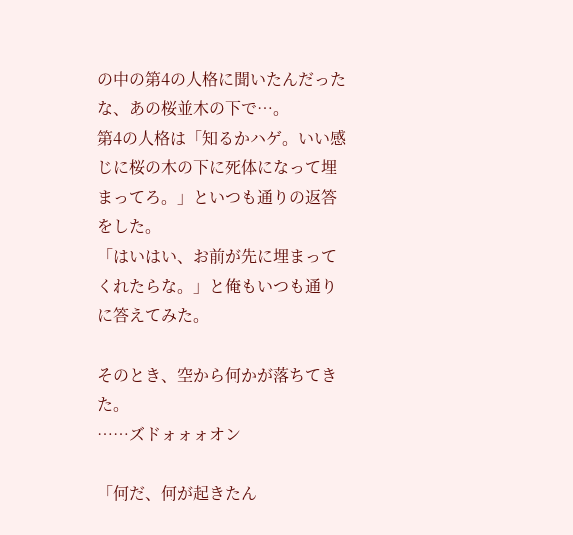の中の第4の人格に聞いたんだったな、あの桜並木の下で…。
第4の人格は「知るかハゲ。いい感じに桜の木の下に死体になって埋まってろ。」といつも通りの返答をした。
「はいはい、お前が先に埋まってくれたらな。」と俺もいつも通りに答えてみた。

そのとき、空から何かが落ちてきた。
……ズドォォォオン

「何だ、何が起きたん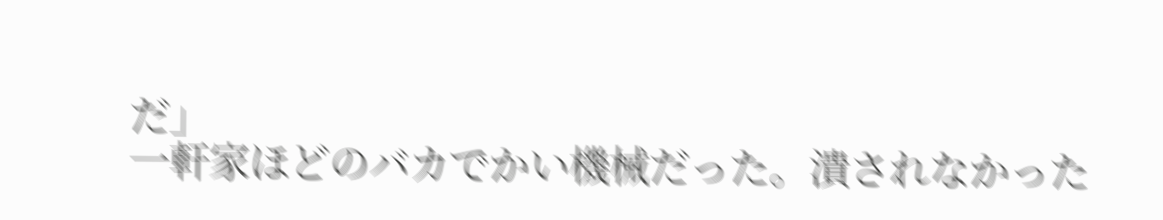だ」
一軒家ほどのバカでかい機械だった。潰されなかった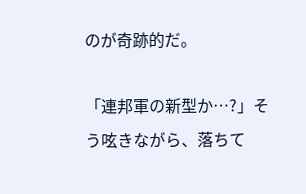のが奇跡的だ。

「連邦軍の新型か…?」そう呟きながら、落ちて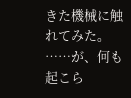きた機械に触れてみた。
……が、何も起こら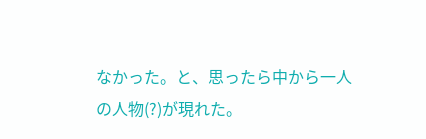なかった。と、思ったら中から一人の人物(?)が現れた。